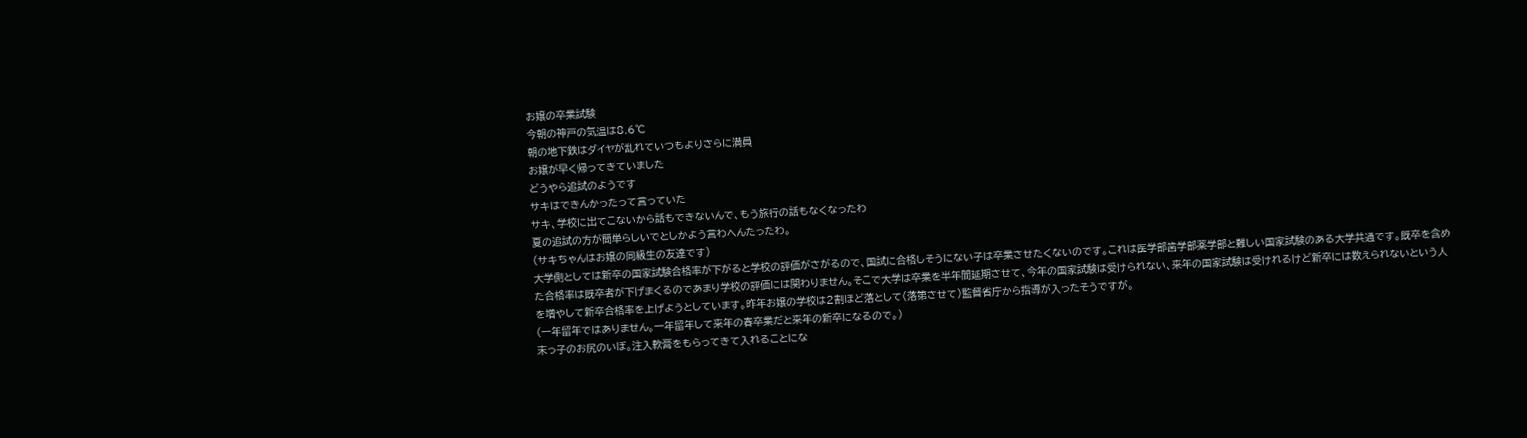お嬢の卒業試験
今朝の神戸の気温は8.6℃
朝の地下鉄はダイヤが乱れていつもよりさらに満員
お嬢が早く帰ってきていました
どうやら追試のようです
サキはできんかったって言っていた
サキ、学校に出てこないから話もできないんで、もう旅行の話もなくなったわ
夏の追試の方が簡単らしいでとしかよう言わへんたったわ。
(サキちゃんはお嬢の同級生の友達です)
大学側としては新卒の国家試験合格率が下がると学校の評価がさがるので、国試に合格しそうにない子は卒業させたくないのです。これは医学部歯学部薬学部と難しい国家試験のある大学共通です。既卒を含めた合格率は既卒者が下げまくるのであまり学校の評価には関わりません。そこで大学は卒業を半年間延期させて、今年の国家試験は受けられない、来年の国家試験は受けれるけど新卒には数えられないという人を増やして新卒合格率を上げようとしています。昨年お嬢の学校は2割ほど落として(落第させて)監督省庁から指導が入ったそうですが。
(一年留年ではありません。一年留年して来年の春卒業だと来年の新卒になるので。)
末っ子のお尻のいぼ。注入軟膏をもらってきて入れることにな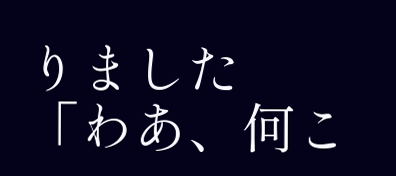りました
「わあ、何こ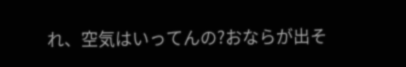れ、空気はいってんの?おならが出そ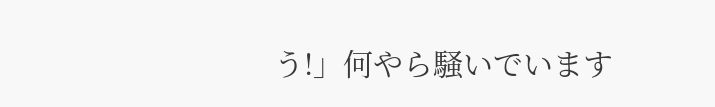う!」何やら騒いでいます